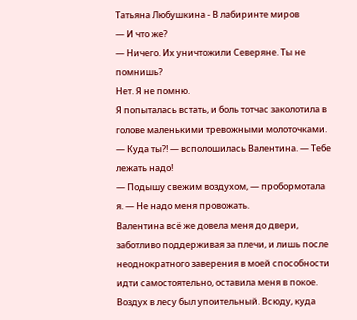Татьяна Любушкина - В лабиринте миров
— И что же?
— Ничего. Их уничтожили Северяне. Ты не помнишь?
Нет. Я не помню.
Я попыталась встать, и боль тотчас заколотила в голове маленькими тревожными молоточками.
— Куда ты?! — всполошилась Валентина. — Тебе лежать надо!
— Подышу свежим воздухом, — пробормотала я. — Не надо меня провожать.
Валентина всё же довела меня до двери, заботливо поддерживая за плечи, и лишь после неоднократного заверения в моей способности идти самостоятельно, оставила меня в покое.
Воздух в лесу был упоительный. Всюду, куда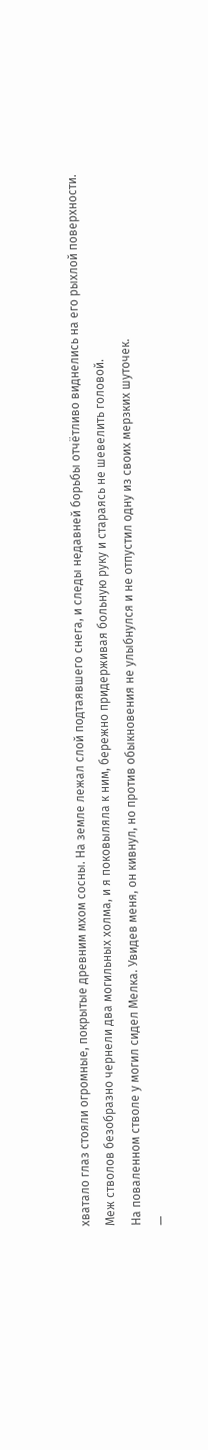хватало глаз стояли огромные, покрытые древним мхом сосны. На земле лежал слой подтаявшего снега, и следы недавней борьбы отчётливо виднелись на его рыхлой поверхности.
Меж стволов безобразно чернели два могильных холма, и я поковыляла к ним, бережно придерживая больную руку и стараясь не шевелить головой.
На поваленном стволе у могил сидел Мелка. Увидев меня, он кивнул, но против обыкновения не улыбнулся и не отпустил одну из своих мерзких шуточек.
—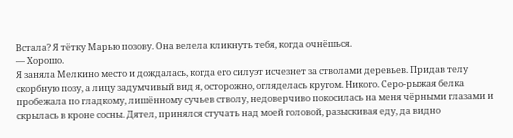Встала? Я тётку Марью позову. Она велела кликнуть тебя, когда очнёшься.
— Хорошо.
Я заняла Мелкино место и дождалась, когда его силуэт исчезнет за стволами деревьев. Придав телу скорбную позу, а лицу задумчивый вид я, осторожно, огляделась кругом. Никого. Серо-рыжая белка пробежала по гладкому, лишённому сучьев стволу, недоверчиво покосилась на меня чёрными глазами и скрылась в кроне сосны. Дятел, принялся стучать над моей головой, разыскивая еду, да видно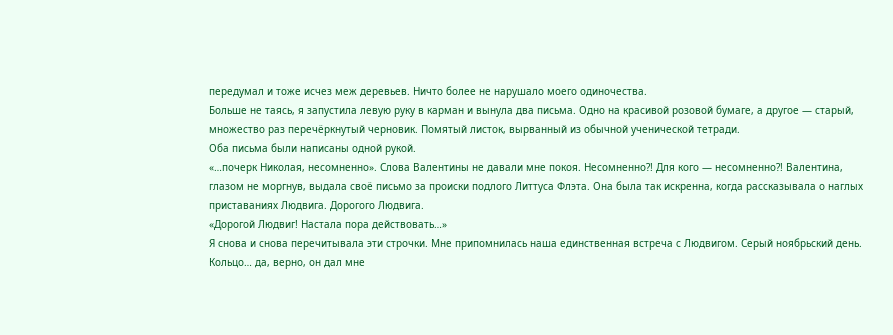передумал и тоже исчез меж деревьев. Ничто более не нарушало моего одиночества.
Больше не таясь, я запустила левую руку в карман и вынула два письма. Одно на красивой розовой бумаге, а другое — старый, множество раз перечёркнутый черновик. Помятый листок, вырванный из обычной ученической тетради.
Оба письма были написаны одной рукой.
«…почерк Николая, несомненно». Слова Валентины не давали мне покоя. Несомненно?! Для кого — несомненно?! Валентина, глазом не моргнув, выдала своё письмо за происки подлого Литтуса Флэта. Она была так искренна, когда рассказывала о наглых приставаниях Людвига. Дорогого Людвига.
«Дорогой Людвиг! Настала пора действовать…»
Я снова и снова перечитывала эти строчки. Мне припомнилась наша единственная встреча с Людвигом. Серый ноябрьский день. Кольцо… да, верно, он дал мне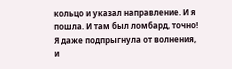кольцо и указал направление. И я пошла. И там был ломбард, точно!
Я даже подпрыгнула от волнения, и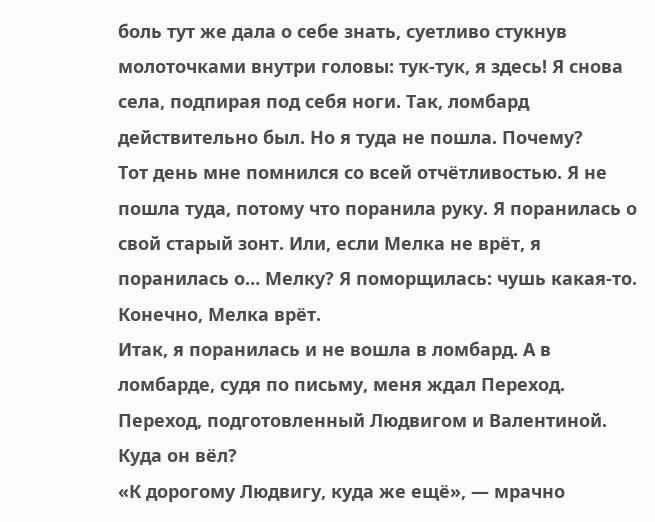боль тут же дала о себе знать, суетливо стукнув молоточками внутри головы: тук-тук, я здесь! Я снова села, подпирая под себя ноги. Так, ломбард действительно был. Но я туда не пошла. Почему?
Тот день мне помнился со всей отчётливостью. Я не пошла туда, потому что поранила руку. Я поранилась о свой старый зонт. Или, если Мелка не врёт, я поранилась о… Мелку? Я поморщилась: чушь какая-то. Конечно, Мелка врёт.
Итак, я поранилась и не вошла в ломбард. А в ломбарде, судя по письму, меня ждал Переход. Переход, подготовленный Людвигом и Валентиной. Куда он вёл?
«К дорогому Людвигу, куда же ещё», — мрачно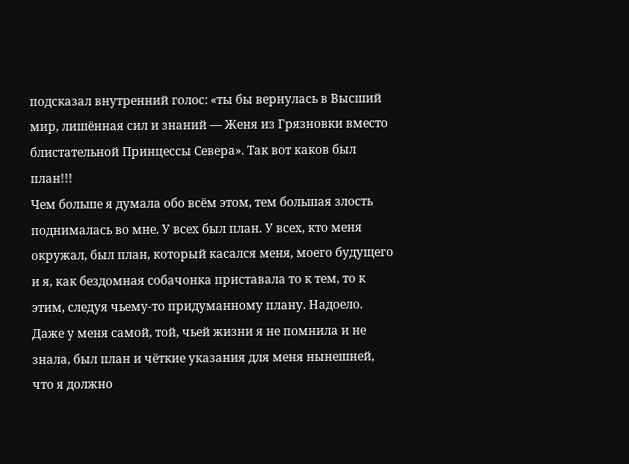подсказал внутренний голос: «ты бы вернулась в Высший мир, лишённая сил и знаний — Женя из Грязновки вместо блистательной Принцессы Севера». Так вот каков был план!!!
Чем больше я думала обо всём этом, тем большая злость поднималась во мне. У всех был план. У всех, кто меня окружал, был план, который касался меня, моего будущего и я, как бездомная собачонка приставала то к тем, то к этим, следуя чьему-то придуманному плану. Надоело.
Даже у меня самой, той, чьей жизни я не помнила и не знала, был план и чёткие указания для меня нынешней, что я должно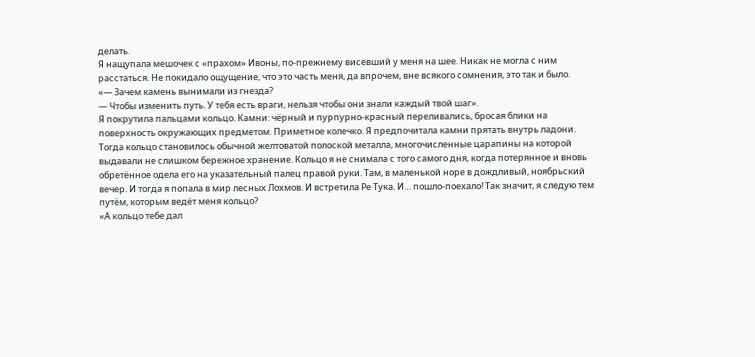делать.
Я нащупала мешочек с «прахом» Ивоны, по-прежнему висевший у меня на шее. Никак не могла с ним расстаться. Не покидало ощущение, что это часть меня, да впрочем, вне всякого сомнения, это так и было.
«— Зачем камень вынимали из гнезда?
— Чтобы изменить путь. У тебя есть враги, нельзя чтобы они знали каждый твой шаг».
Я покрутила пальцами кольцо. Камни: чёрный и пурпурно-красный переливались, бросая блики на поверхность окружающих предметом. Приметное колечко. Я предпочитала камни прятать внутрь ладони. Тогда кольцо становилось обычной желтоватой полоской металла, многочисленные царапины на которой выдавали не слишком бережное хранение. Кольцо я не снимала с того самого дня, когда потерянное и вновь обретённое одела его на указательный палец правой руки. Там, в маленькой норе в дождливый, ноябрьский вечер. И тогда я попала в мир лесных Лохмов. И встретила Ре Тука. И… пошло-поехало! Так значит, я следую тем путём, которым ведёт меня кольцо?
«А кольцо тебе дал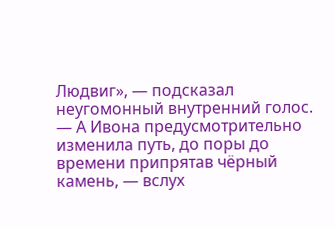Людвиг», — подсказал неугомонный внутренний голос.
— А Ивона предусмотрительно изменила путь, до поры до времени припрятав чёрный камень, — вслух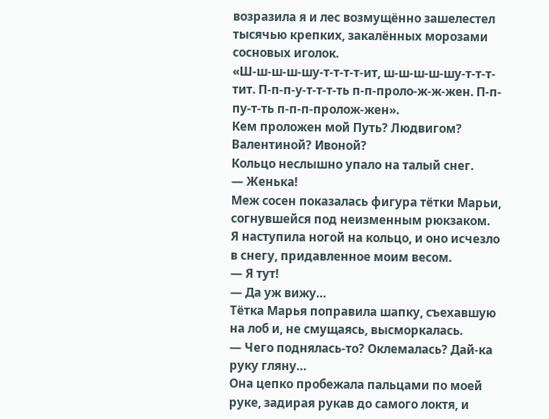возразила я и лес возмущённо зашелестел тысячью крепких, закалённых морозами сосновых иголок.
«Ш-ш-ш-ш-шу-т-т-т-т-ит, ш-ш-ш-ш-шу-т-т-т-тит. П-п-п-у-т-т-т-ть п-п-проло-ж-ж-жен. П-п-пу-т-ть п-п-п-пролож-жен».
Кем проложен мой Путь? Людвигом? Валентиной? Ивоной?
Кольцо неслышно упало на талый снег.
— Женька!
Меж сосен показалась фигура тётки Марьи, согнувшейся под неизменным рюкзаком.
Я наступила ногой на кольцо, и оно исчезло в снегу, придавленное моим весом.
— Я тут!
— Да уж вижу…
Тётка Марья поправила шапку, съехавшую на лоб и, не смущаясь, высморкалась.
— Чего поднялась-то? Оклемалась? Дай-ка руку гляну…
Она цепко пробежала пальцами по моей руке, задирая рукав до самого локтя, и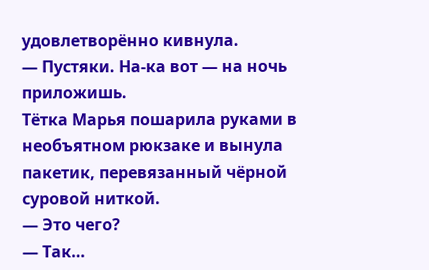удовлетворённо кивнула.
— Пустяки. На-ка вот — на ночь приложишь.
Тётка Марья пошарила руками в необъятном рюкзаке и вынула пакетик, перевязанный чёрной суровой ниткой.
— Это чего?
— Так…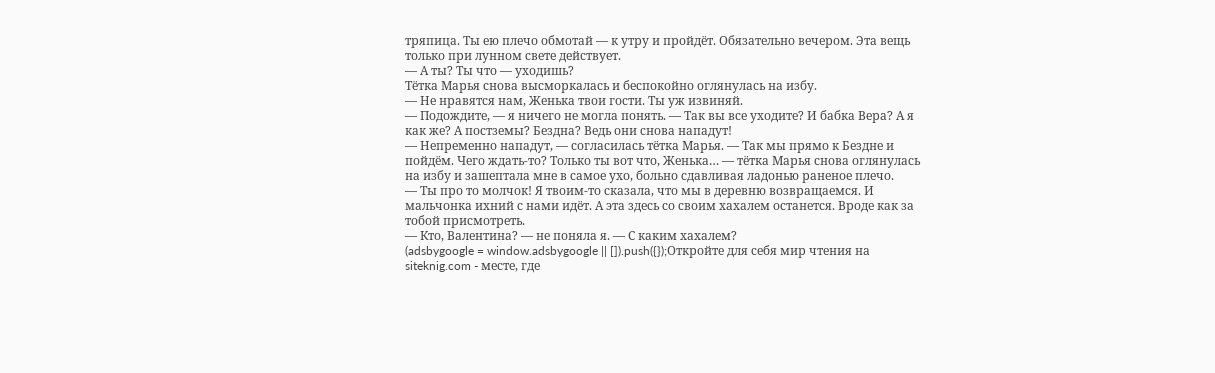тряпица. Ты ею плечо обмотай — к утру и пройдёт. Обязательно вечером. Эта вещь только при лунном свете действует.
— А ты? Ты что — уходишь?
Тётка Марья снова высморкалась и беспокойно оглянулась на избу.
— Не нравятся нам, Женька твои гости. Ты уж извиняй.
— Подождите, — я ничего не могла понять. — Так вы все уходите? И бабка Вера? А я как же? А постземы? Бездна? Ведь они снова нападут!
— Непременно нападут, — согласилась тётка Марья. — Так мы прямо к Бездне и пойдём. Чего ждать-то? Только ты вот что, Женька… — тётка Марья снова оглянулась на избу и зашептала мне в самое ухо, больно сдавливая ладонью раненое плечо.
— Ты про то молчок! Я твоим-то сказала, что мы в деревню возвращаемся. И мальчонка ихний с нами идёт. А эта здесь со своим хахалем останется. Вроде как за тобой присмотреть.
— Кто, Валентина? — не поняла я. — С каким хахалем?
(adsbygoogle = window.adsbygoogle || []).push({});Откройте для себя мир чтения на siteknig.com - месте, где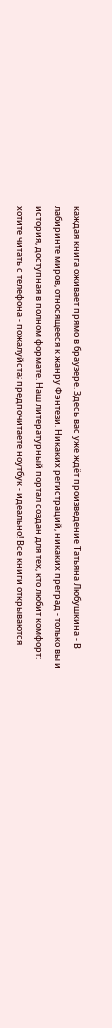каждая книга оживает прямо в браузере. Здесь вас уже ждёт произведение Татьяна Любушкина - В лабиринте миров, относящееся к жанру Фэнтези. Никаких регистраций, никаких преград - только вы и история, доступная в полном формате. Наш литературный портал создан для тех, кто любит комфорт: хотите читать с телефона - пожалуйста; предпочитаете ноутбук - идеально! Все книги открываются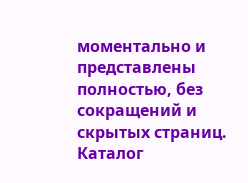моментально и представлены полностью, без сокращений и скрытых страниц. Каталог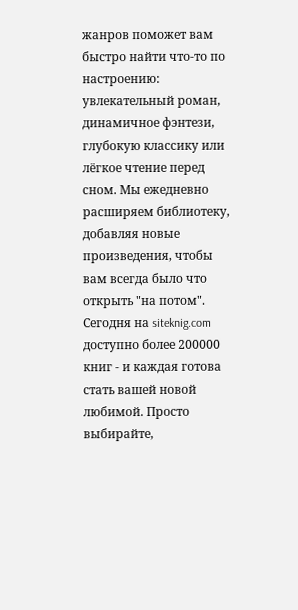жанров поможет вам быстро найти что-то по настроению: увлекательный роман, динамичное фэнтези, глубокую классику или лёгкое чтение перед сном. Мы ежедневно расширяем библиотеку, добавляя новые произведения, чтобы вам всегда было что открыть "на потом". Сегодня на siteknig.com доступно более 200000 книг - и каждая готова стать вашей новой любимой. Просто выбирайте,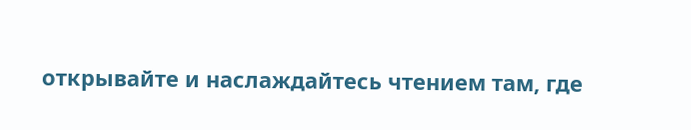открывайте и наслаждайтесь чтением там, где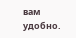вам удобно.